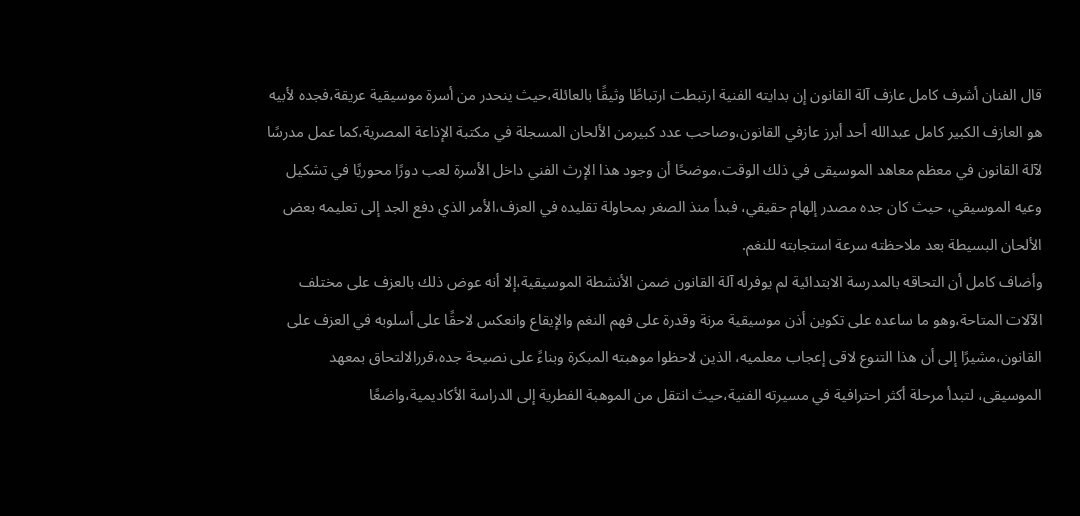قال الفنان أشرف كامل عازف آلة القانون إن بدايته الفنية ارتبطت ارتباطًا وثيقًا بالعائلة،حيث ينحدر من أسرة موسيقية عريقة،فجده لأبيه هو العازف الكبير كامل عبدالله أحد أبرز عازفي القانون،وصاحب عدد كبيرمن الألحان المسجلة في مكتبة الإذاعة المصرية،كما عمل مدرسًا لآلة القانون في معظم معاهد الموسيقى في ذلك الوقت،موضحًا أن وجود هذا الإرث الفني داخل الأسرة لعب دورًا محوريًا في تشكيل وعيه الموسيقي، حيث كان جده مصدر إلهام حقيقي، فبدأ منذ الصغر بمحاولة تقليده في العزف،الأمر الذي دفع الجد إلى تعليمه بعض الألحان البسيطة بعد ملاحظته سرعة استجابته للنغم.
وأضاف كامل أن التحاقه بالمدرسة الابتدائية لم يوفرله آلة القانون ضمن الأنشطة الموسيقية،إلا أنه عوض ذلك بالعزف على مختلف الآلات المتاحة،وهو ما ساعده على تكوين أذن موسيقية مرنة وقدرة على فهم النغم والإيقاع وانعكس لاحقًا على أسلوبه في العزف على القانون،مشيرًا إلى أن هذا التنوع لاقى إعجاب معلميه، الذين لاحظوا موهبته المبكرة وبناءً على نصيحة جده،قررالالتحاق بمعهد الموسيقى، لتبدأ مرحلة أكثر احترافية في مسيرته الفنية،حيث انتقل من الموهبة الفطرية إلى الدراسة الأكاديمية،واضعًا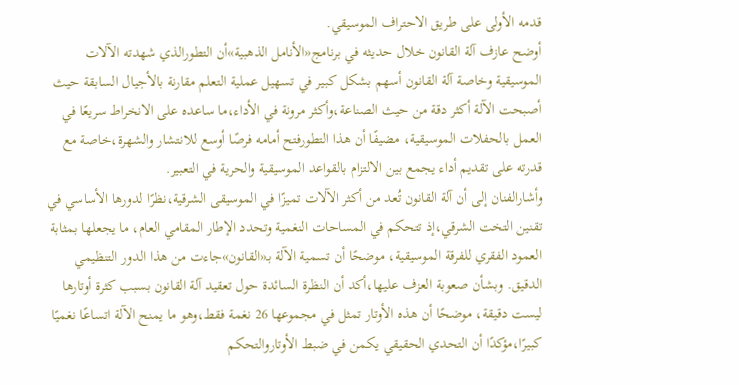قدمه الأولى على طريق الاحتراف الموسيقي.
أوضح عازف آلة القانون خلال حديثه في برنامج«الأنامل الذهبية»أن التطورالذي شهدته الآلات الموسيقية وخاصة آلة القانون أسهم بشكل كبير في تسهيل عملية التعلم مقارنة بالأجيال السابقة حيث أصبحت الآلة أكثر دقة من حيث الصناعة،وأكثر مرونة في الأداء،ما ساعده على الانخراط سريعًا في العمل بالحفلات الموسيقية، مضيفًا أن هذا التطورفتح أمامه فرصًا أوسع للانتشار والشهرة،خاصة مع قدرته على تقديم أداء يجمع بين الالتزام بالقواعد الموسيقية والحرية في التعبير.
وأشارالفنان إلى أن آلة القانون تُعد من أكثر الآلات تميزًا في الموسيقى الشرقية،نظرًا لدورها الأساسي في تقنين التخت الشرقي،إذ تتحكم في المساحات النغمية وتحدد الإطار المقامي العام، ما يجعلها بمثابة العمود الفقري للفرقة الموسيقية، موضحًا أن تسمية الآلة بـ«القانون»جاءت من هذا الدور التنظيمي الدقيق. وبشأن صعوبة العزف عليها،أكد أن النظرة السائدة حول تعقيد آلة القانون بسبب كثرة أوتارها ليست دقيقة، موضحًا أن هذه الأوتار تمثل في مجموعها 26 نغمة فقط،وهو ما يمنح الآلة اتساعًا نغميًا كبيرًا،مؤكدًا أن التحدي الحقيقي يكمن في ضبط الأوتاروالتحكم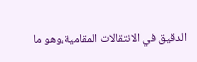الدقيق في الانتقالات المقامية،وهو ما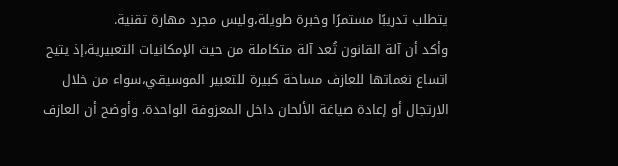يتطلب تدريبًا مستمرًا وخبرة طويلة،وليس مجرد مهارة تقنية.
وأكد أن آلة القانون تُعد آلة متكاملة من حيث الإمكانيات التعبيرية،إذ يتيح اتساع نغماتها للعازف مساحة كبيرة للتعبير الموسيقي،سواء من خلال الارتجال أو إعادة صياغة الألحان داخل المعزوفة الواحدة. وأوضح أن العازف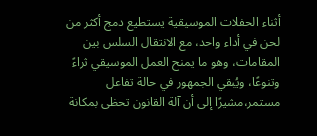أثناء الحفلات الموسيقية يستطيع دمج أكثر من لحن في أداء واحد، مع الانتقال السلس بين المقامات، وهو ما يمنح العمل الموسيقي ثراءً وتنوعًا، ويُبقي الجمهور في حالة تفاعل مستمر،مشيرًا إلى أن آلة القانون تحظى بمكانة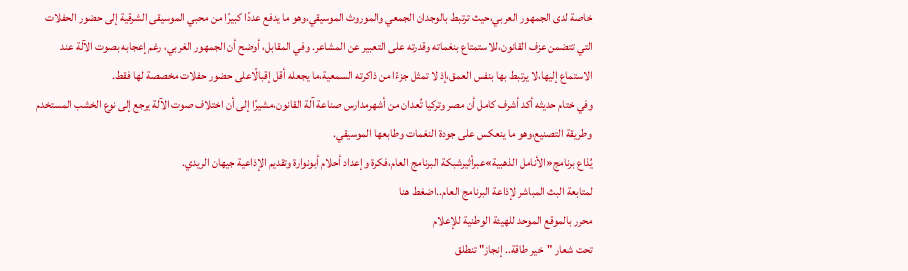خاصة لدى الجمهور العربي،حيث ترتبط بالوجدان الجمعي والموروث الموسيقي،وهو ما يدفع عددًا كبيرًا من محبي الموسيقى الشرقية إلى حضور الحفلات التي تتضمن عزف القانون،للاستمتاع بنغماته وقدرته على التعبير عن المشاعر. وفي المقابل، أوضح أن الجمهور الغربي، رغم إعجابه بصوت الآلة عند الاستماع إليها،لا يرتبط بها بنفس العمق،إذ لا تمثل جزءًا من ذاكرته السمعية،ما يجعله أقل إقبالًاعلى حضور حفلات مخصصة لها فقط.
وفي ختام حديثه أكد أشرف كامل أن مصر وتركيا تُعدان من أشهرمدارس صناعة آلة القانون،مشيرًا إلى أن اختلاف صوت الآلة يرجع إلى نوع الخشب المستخدم وطريقة التصنيع،وهو ما ينعكس على جودة النغمات وطابعها الموسيقي.
يُذاع برنامج«الأنامل الذهبية»عبرأثيرشبكة البرنامج العام،فكرة وإعداد أحلام أبونوارة وتقديم الإذاعية جيهان الريدي.
لمتابعة البث المباشر لإذاعة البرنامج العام..اضغط هنا
محرر بالموقع الموحد للهيئة الوطنية للإعلام
تحت شعار "خير طاقة.. إنجاز" تنطلق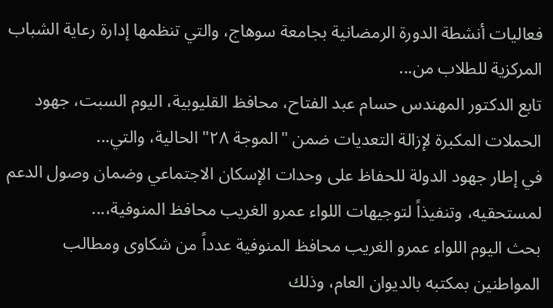فعاليات أنشطة الدورة الرمضانية بجامعة سوهاج، والتي تنظمها إدارة رعاية الشباب المركزية للطلاب من...
تابع الدكتور المهندس حسام عبد الفتاح، محافظ القليوبية، اليوم السبت، جهود الحملات المكبرة لإزالة التعديات ضمن "الموجة ٢٨" الحالية، والتي...
في إطار جهود الدولة للحفاظ على وحدات الإسكان الاجتماعي وضمان وصول الدعم لمستحقيه، وتنفيذاً لتوجيهات اللواء عمرو الغريب محافظ المنوفية،...
بحث اليوم اللواء عمرو الغريب محافظ المنوفية عدداً من شكاوى ومطالب المواطنين بمكتبه بالديوان العام، وذلك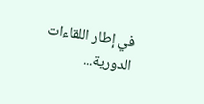في إطار اللقاءات الدورية...